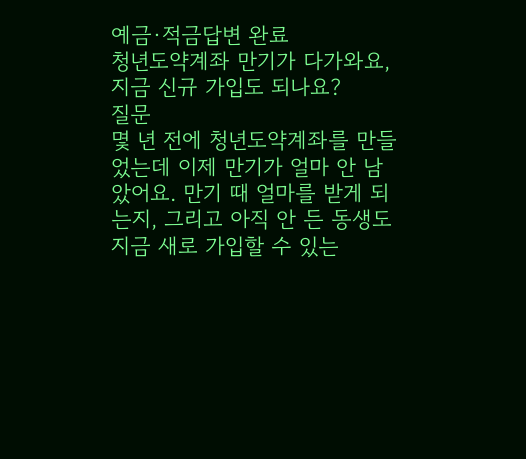예금·적금답변 완료
청년도약계좌 만기가 다가와요, 지금 신규 가입도 되나요?
질문
몇 년 전에 청년도약계좌를 만들었는데 이제 만기가 얼마 안 남았어요. 만기 때 얼마를 받게 되는지, 그리고 아직 안 든 동생도 지금 새로 가입할 수 있는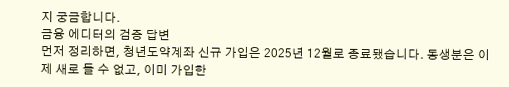지 궁금합니다.
금융 에디터의 검증 답변
먼저 정리하면, 청년도약계좌 신규 가입은 2025년 12월로 종료됐습니다. 동생분은 이제 새로 들 수 없고, 이미 가입한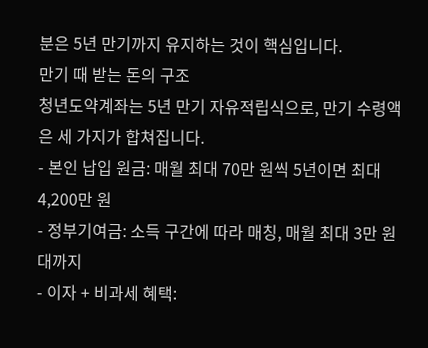분은 5년 만기까지 유지하는 것이 핵심입니다.
만기 때 받는 돈의 구조
청년도약계좌는 5년 만기 자유적립식으로, 만기 수령액은 세 가지가 합쳐집니다.
- 본인 납입 원금: 매월 최대 70만 원씩 5년이면 최대 4,200만 원
- 정부기여금: 소득 구간에 따라 매칭, 매월 최대 3만 원대까지
- 이자 + 비과세 혜택: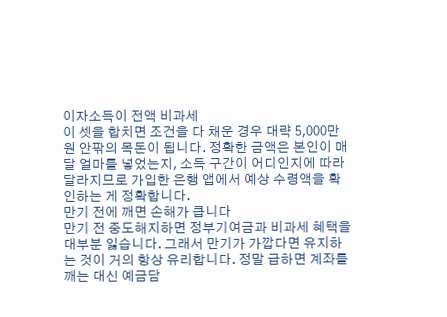이자소득이 전액 비과세
이 셋을 합치면 조건을 다 채운 경우 대략 5,000만 원 안팎의 목돈이 됩니다. 정확한 금액은 본인이 매달 얼마를 넣었는지, 소득 구간이 어디인지에 따라 달라지므로 가입한 은행 앱에서 예상 수령액을 확인하는 게 정확합니다.
만기 전에 깨면 손해가 큽니다
만기 전 중도해지하면 정부기여금과 비과세 혜택을 대부분 잃습니다. 그래서 만기가 가깝다면 유지하는 것이 거의 항상 유리합니다. 정말 급하면 계좌를 깨는 대신 예금담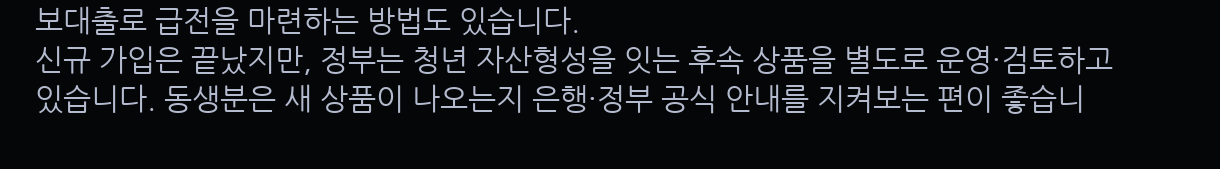보대출로 급전을 마련하는 방법도 있습니다.
신규 가입은 끝났지만, 정부는 청년 자산형성을 잇는 후속 상품을 별도로 운영·검토하고 있습니다. 동생분은 새 상품이 나오는지 은행·정부 공식 안내를 지켜보는 편이 좋습니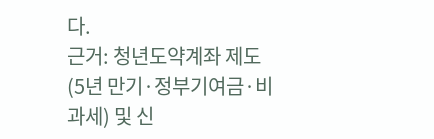다.
근거: 청년도약계좌 제도(5년 만기·정부기여금·비과세) 및 신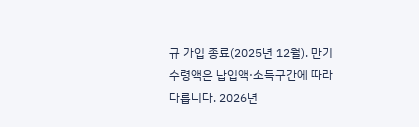규 가입 종료(2025년 12월). 만기 수령액은 납입액·소득구간에 따라 다릅니다. 2026년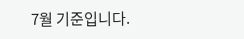7월 기준입니다.